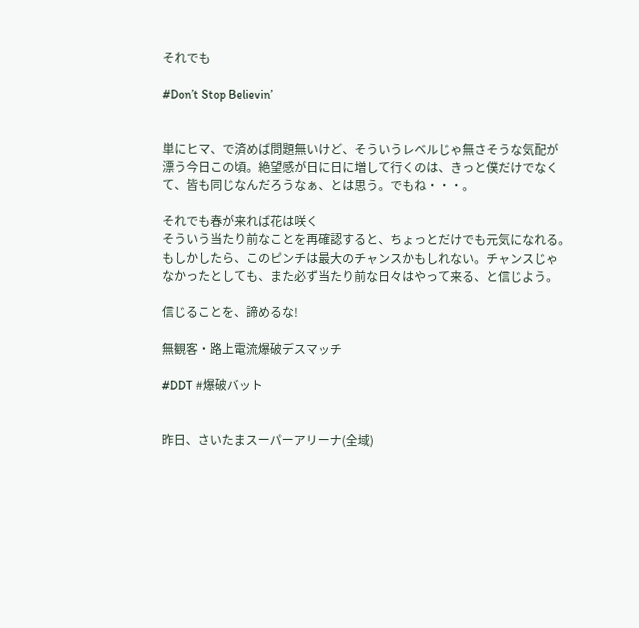それでも

#Don’t Stop Believin’


単にヒマ、で済めば問題無いけど、そういうレベルじゃ無さそうな気配が
漂う今日この頃。絶望感が日に日に増して行くのは、きっと僕だけでなく
て、皆も同じなんだろうなぁ、とは思う。でもね・・・。

それでも春が来れば花は咲く
そういう当たり前なことを再確認すると、ちょっとだけでも元気になれる。
もしかしたら、このピンチは最大のチャンスかもしれない。チャンスじゃ
なかったとしても、また必ず当たり前な日々はやって来る、と信じよう。

信じることを、諦めるな!

無観客・路上電流爆破デスマッチ

#DDT #爆破バット


昨日、さいたまスーパーアリーナ(全域)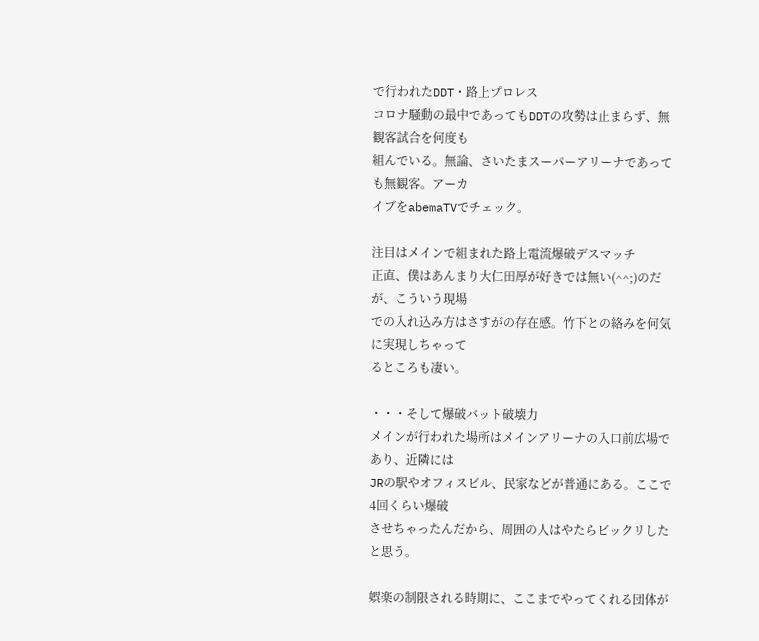で行われたDDT・路上プロレス
コロナ騒動の最中であってもDDTの攻勢は止まらず、無観客試合を何度も
組んでいる。無論、さいたまスーパーアリーナであっても無観客。アーカ
イブをabemaTVでチェック。

注目はメインで組まれた路上電流爆破デスマッチ
正直、僕はあんまり大仁田厚が好きでは無い(^^;)のだが、こういう現場
での入れ込み方はさすがの存在感。竹下との絡みを何気に実現しちゃって
るところも凄い。

・・・そして爆破バット破壊力
メインが行われた場所はメインアリーナの入口前広場であり、近隣には
JRの駅やオフィスビル、民家などが普通にある。ここで4回くらい爆破
させちゃったんだから、周囲の人はやたらビックリしたと思う。

娯楽の制限される時期に、ここまでやってくれる団体が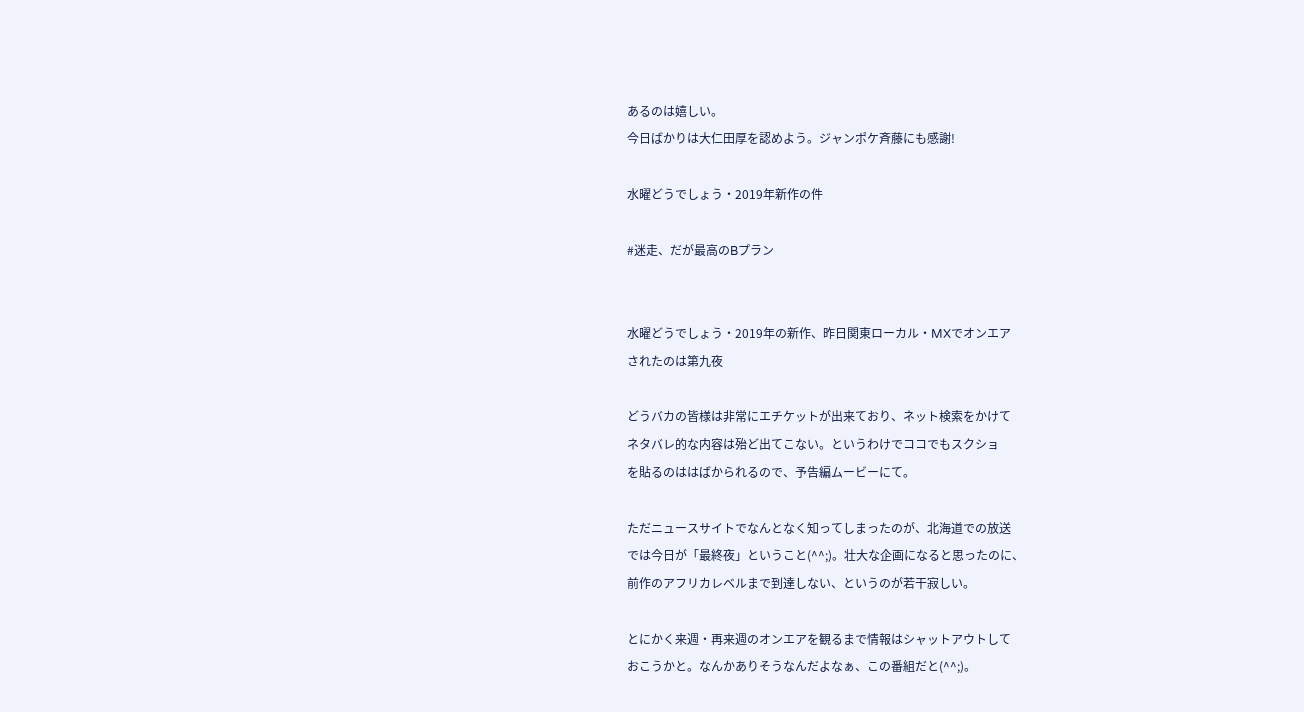あるのは嬉しい。
今日ばかりは大仁田厚を認めよう。ジャンポケ斉藤にも感謝!

水曜どうでしょう・2019年新作の件

#迷走、だが最高のBプラン


水曜どうでしょう・2019年の新作、昨日関東ローカル・MXでオンエア
されたのは第九夜

どうバカの皆様は非常にエチケットが出来ており、ネット検索をかけて
ネタバレ的な内容は殆ど出てこない。というわけでココでもスクショ
を貼るのははばかられるので、予告編ムービーにて。

ただニュースサイトでなんとなく知ってしまったのが、北海道での放送
では今日が「最終夜」ということ(^^;)。壮大な企画になると思ったのに、
前作のアフリカレベルまで到達しない、というのが若干寂しい。

とにかく来週・再来週のオンエアを観るまで情報はシャットアウトして
おこうかと。なんかありそうなんだよなぁ、この番組だと(^^;)。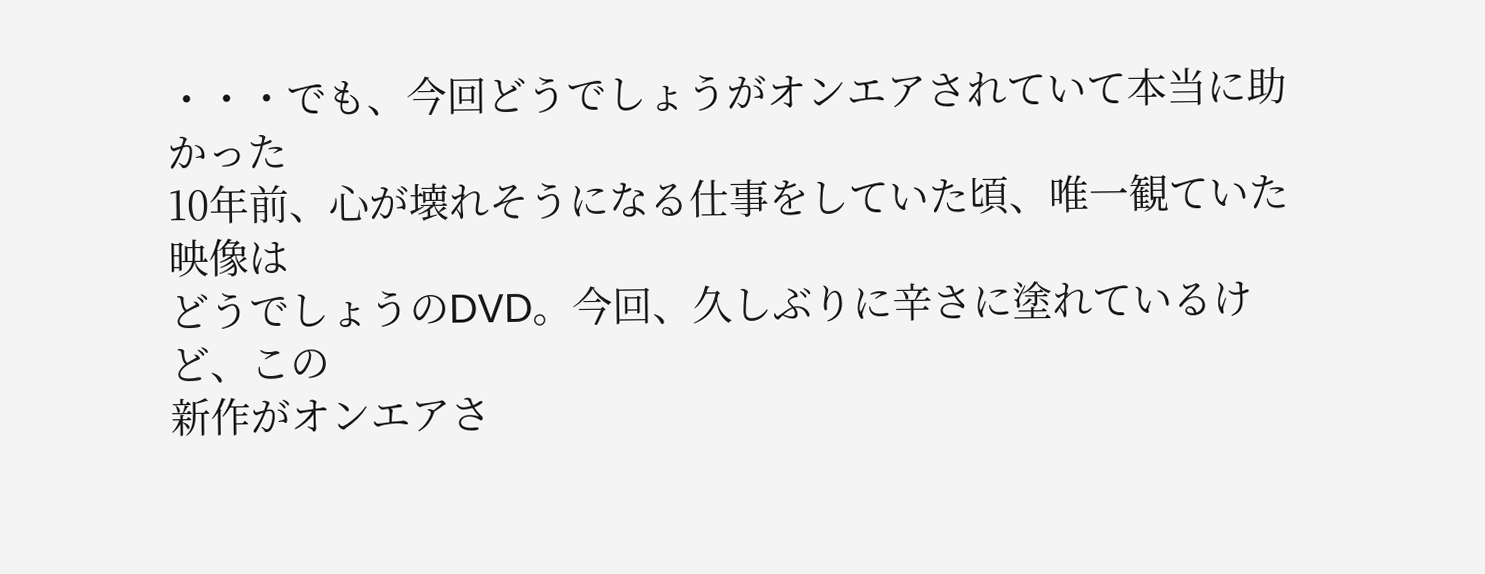・・・でも、今回どうでしょうがオンエアされていて本当に助かった
10年前、心が壊れそうになる仕事をしていた頃、唯一観ていた映像は
どうでしょうのDVD。今回、久しぶりに辛さに塗れているけど、この
新作がオンエアさ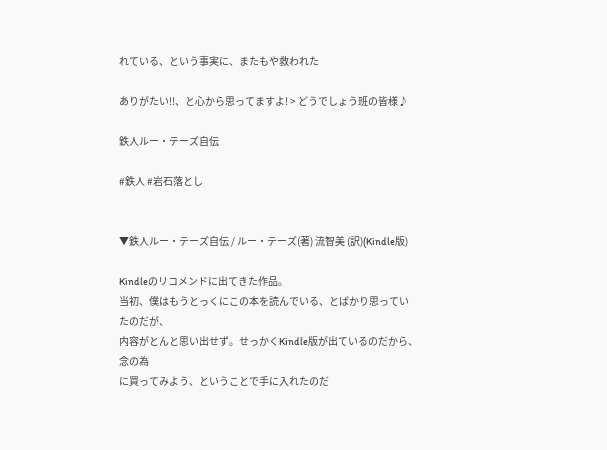れている、という事実に、またもや救われた

ありがたい!!、と心から思ってますよ! > どうでしょう班の皆様♪

鉄人ルー・テーズ自伝

#鉄人 #岩石落とし


▼鉄人ルー・テーズ自伝 / ルー・テーズ(著) 流智美 (訳)(Kindle版)

Kindleのリコメンドに出てきた作品。
当初、僕はもうとっくにこの本を読んでいる、とばかり思っていたのだが、
内容がとんと思い出せず。せっかくKindle版が出ているのだから、念の為
に買ってみよう、ということで手に入れたのだ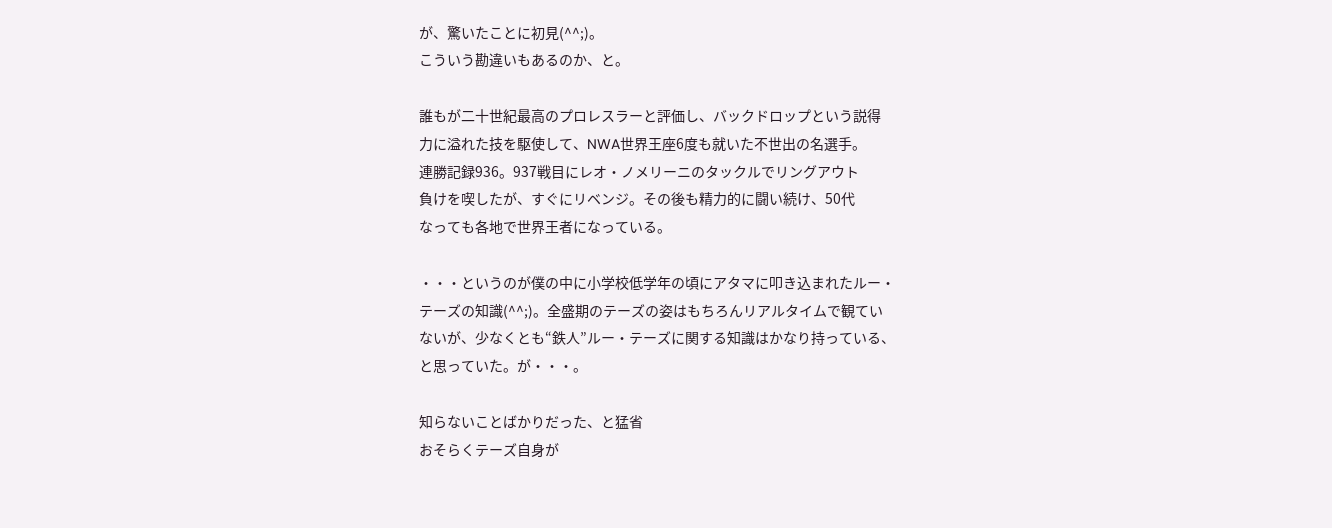が、驚いたことに初見(^^;)。
こういう勘違いもあるのか、と。

誰もが二十世紀最高のプロレスラーと評価し、バックドロップという説得
力に溢れた技を駆使して、NWA世界王座6度も就いた不世出の名選手。
連勝記録936。937戦目にレオ・ノメリーニのタックルでリングアウト
負けを喫したが、すぐにリベンジ。その後も精力的に闘い続け、50代
なっても各地で世界王者になっている。

・・・というのが僕の中に小学校低学年の頃にアタマに叩き込まれたルー・
テーズの知識(^^;)。全盛期のテーズの姿はもちろんリアルタイムで観てい
ないが、少なくとも“鉄人”ルー・テーズに関する知識はかなり持っている、
と思っていた。が・・・。

知らないことばかりだった、と猛省
おそらくテーズ自身が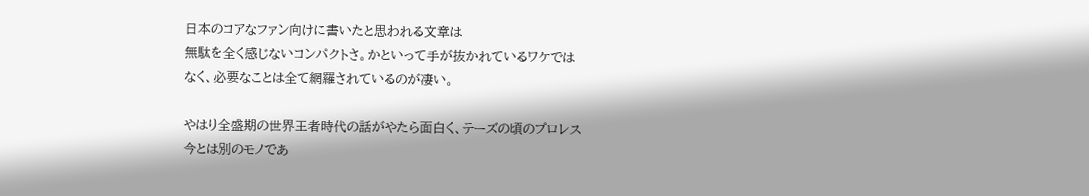日本のコアなファン向けに書いたと思われる文章は
無駄を全く感じないコンパクトさ。かといって手が抜かれているワケでは
なく、必要なことは全て網羅されているのが凄い。

やはり全盛期の世界王者時代の話がやたら面白く、テーズの頃のプロレス
今とは別のモノであ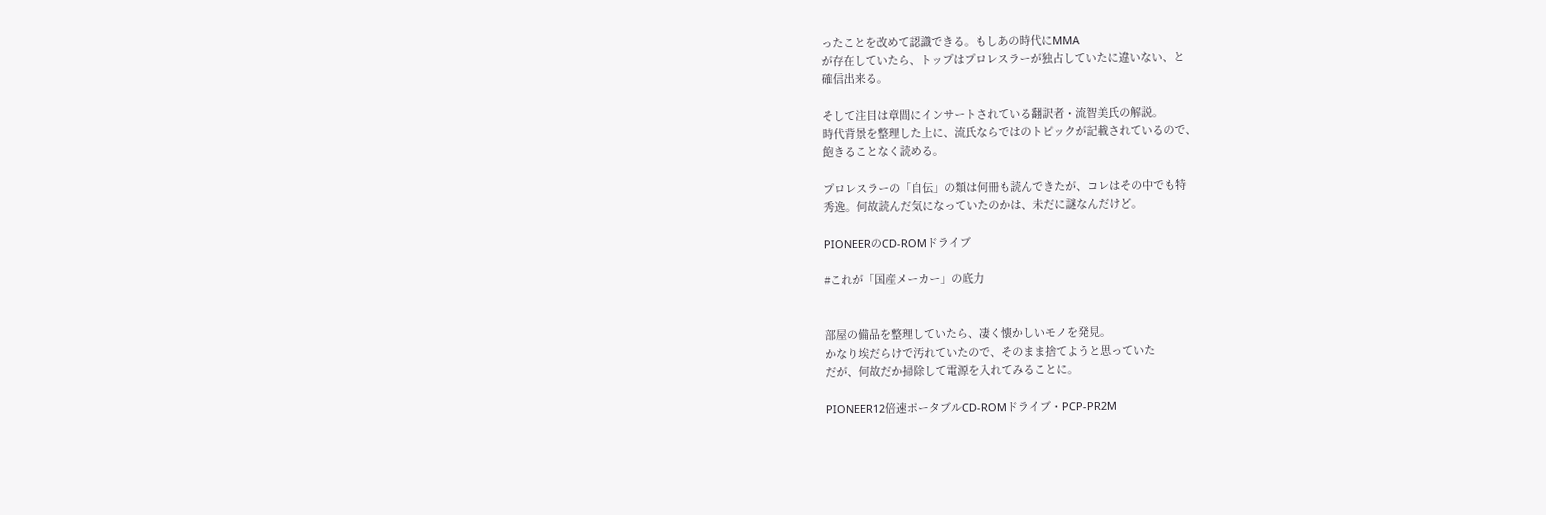ったことを改めて認識できる。もしあの時代にMMA
が存在していたら、トップはプロレスラーが独占していたに違いない、と
確信出来る。

そして注目は章間にインサートされている翻訳者・流智美氏の解説。
時代背景を整理した上に、流氏ならではのトピックが記載されているので、
飽きることなく読める。

プロレスラーの「自伝」の類は何冊も読んできたが、コレはその中でも特
秀逸。何故読んだ気になっていたのかは、未だに謎なんだけど。

PIONEERのCD-ROMドライブ

#これが「国産メーカー」の底力


部屋の備品を整理していたら、凄く懐かしいモノを発見。
かなり埃だらけで汚れていたので、そのまま捨てようと思っていた
だが、何故だか掃除して電源を入れてみることに。

PIONEER12倍速ポータブルCD-ROMドライブ・PCP-PR2M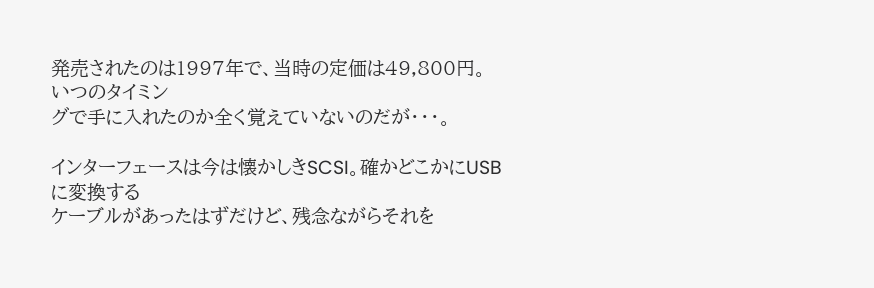発売されたのは1997年で、当時の定価は49,800円。いつのタイミン
グで手に入れたのか全く覚えていないのだが・・・。

インターフェースは今は懐かしきSCSI。確かどこかにUSBに変換する
ケーブルがあったはずだけど、残念ながらそれを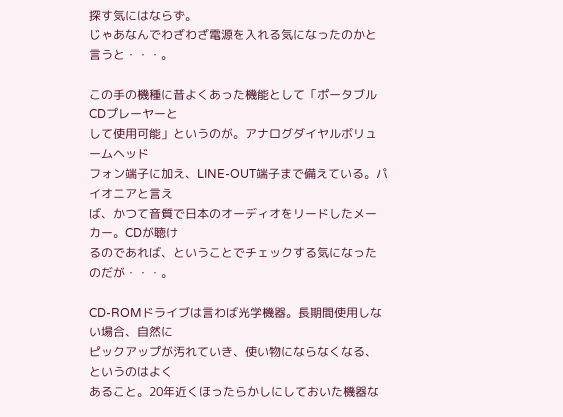探す気にはならず。
じゃあなんでわざわざ電源を入れる気になったのかと言うと・・・。

この手の機種に昔よくあった機能として「ポータブルCDプレーヤーと
して使用可能」というのが。アナログダイヤルボリュームヘッド
フォン端子に加え、LINE-OUT端子まで備えている。パイオニアと言え
ば、かつて音質で日本のオーディオをリードしたメーカー。CDが聴け
るのであれば、ということでチェックする気になったのだが・・・。

CD-ROMドライブは言わば光学機器。長期間使用しない場合、自然に
ピックアップが汚れていき、使い物にならなくなる、というのはよく
あること。20年近くほったらかしにしておいた機器な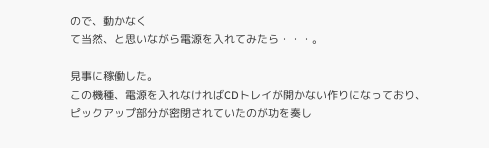ので、動かなく
て当然、と思いながら電源を入れてみたら・・・。

見事に稼働した。
この機種、電源を入れなければCDトレイが開かない作りになっており、
ピックアップ部分が密閉されていたのが功を奏し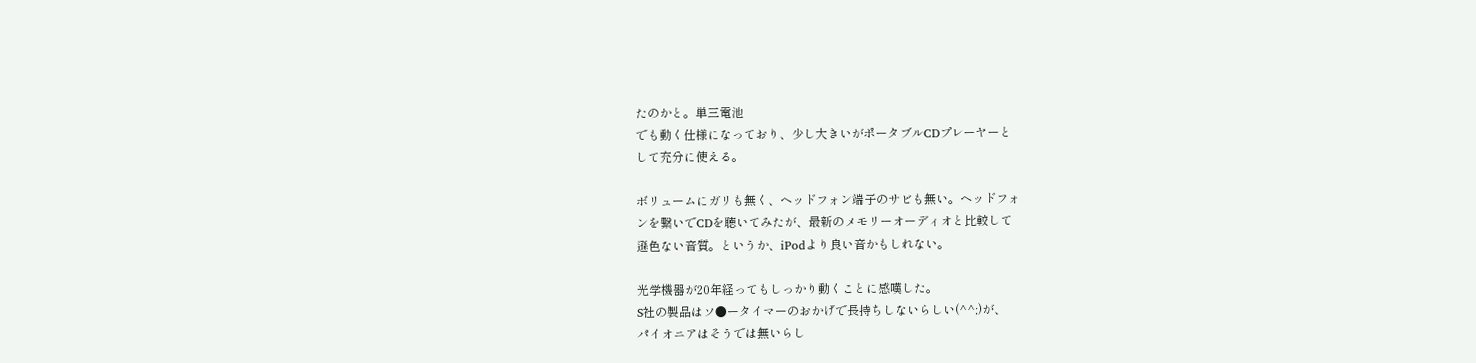たのかと。単三電池
でも動く仕様になっており、少し大きいがポータブルCDプレーヤーと
して充分に使える。

ボリュームにガリも無く、ヘッドフォン端子のサビも無い。ヘッドフォ
ンを繋いでCDを聴いてみたが、最新のメモリーオーディオと比較して
遜色ない音質。というか、iPodより良い音かもしれない。

光学機器が20年経ってもしっかり動くことに感嘆した。
S社の製品はソ●ータイマーのおかげで長持ちしないらしい(^^;)が、
パイオニアはそうでは無いらし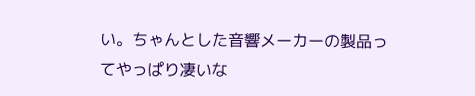い。ちゃんとした音響メーカーの製品っ
てやっぱり凄いな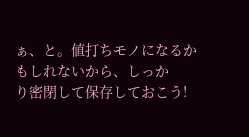ぁ、と。値打ちモノになるかもしれないから、しっか
り密閉して保存しておこう!